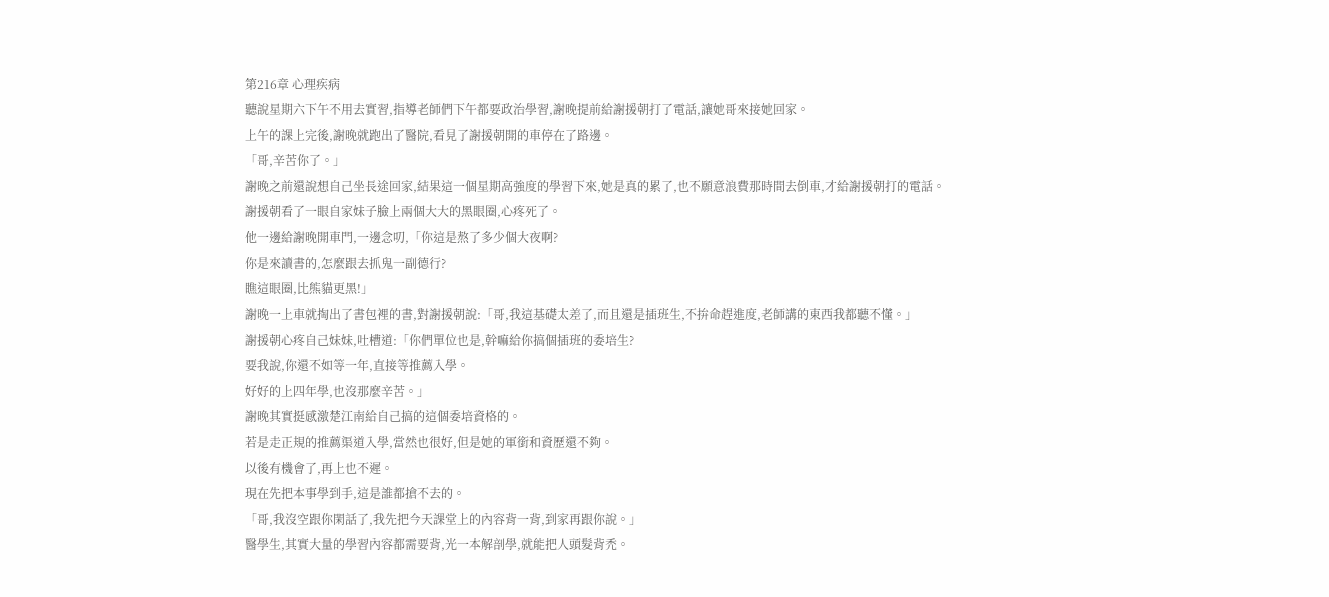第216章 心理疾病
聽說星期六下午不用去實習,指導老師們下午都要政治學習,謝晚提前給謝援朝打了電話,讓她哥來接她回家。
上午的課上完後,謝晚就跑出了醫院,看見了謝援朝開的車停在了路邊。
「哥,辛苦你了。」
謝晚之前還說想自己坐長途回家,結果這一個星期高強度的學習下來,她是真的累了,也不願意浪費那時間去倒車,才給謝援朝打的電話。
謝援朝看了一眼自家妹子臉上兩個大大的黑眼圈,心疼死了。
他一邊給謝晚開車門,一邊念叨,「你這是熬了多少個大夜啊?
你是來讀書的,怎麼跟去抓鬼一副德行?
瞧這眼圈,比熊貓更黑!」
謝晚一上車就掏出了書包裡的書,對謝援朝說:「哥,我這基礎太差了,而且還是插班生,不拚命趕進度,老師講的東西我都聽不懂。」
謝援朝心疼自己妹妹,吐槽道:「你們單位也是,幹嘛給你搞個插班的委培生?
要我說,你還不如等一年,直接等推薦入學。
好好的上四年學,也沒那麼辛苦。」
謝晚其實挺感激楚江南給自己搞的這個委培資格的。
若是走正規的推薦渠道入學,當然也很好,但是她的軍銜和資歷還不夠。
以後有機會了,再上也不遲。
現在先把本事學到手,這是誰都搶不去的。
「哥,我沒空跟你閑話了,我先把今天課堂上的內容背一背,到家再跟你說。」
醫學生,其實大量的學習內容都需要背,光一本解剖學,就能把人頭髮背禿。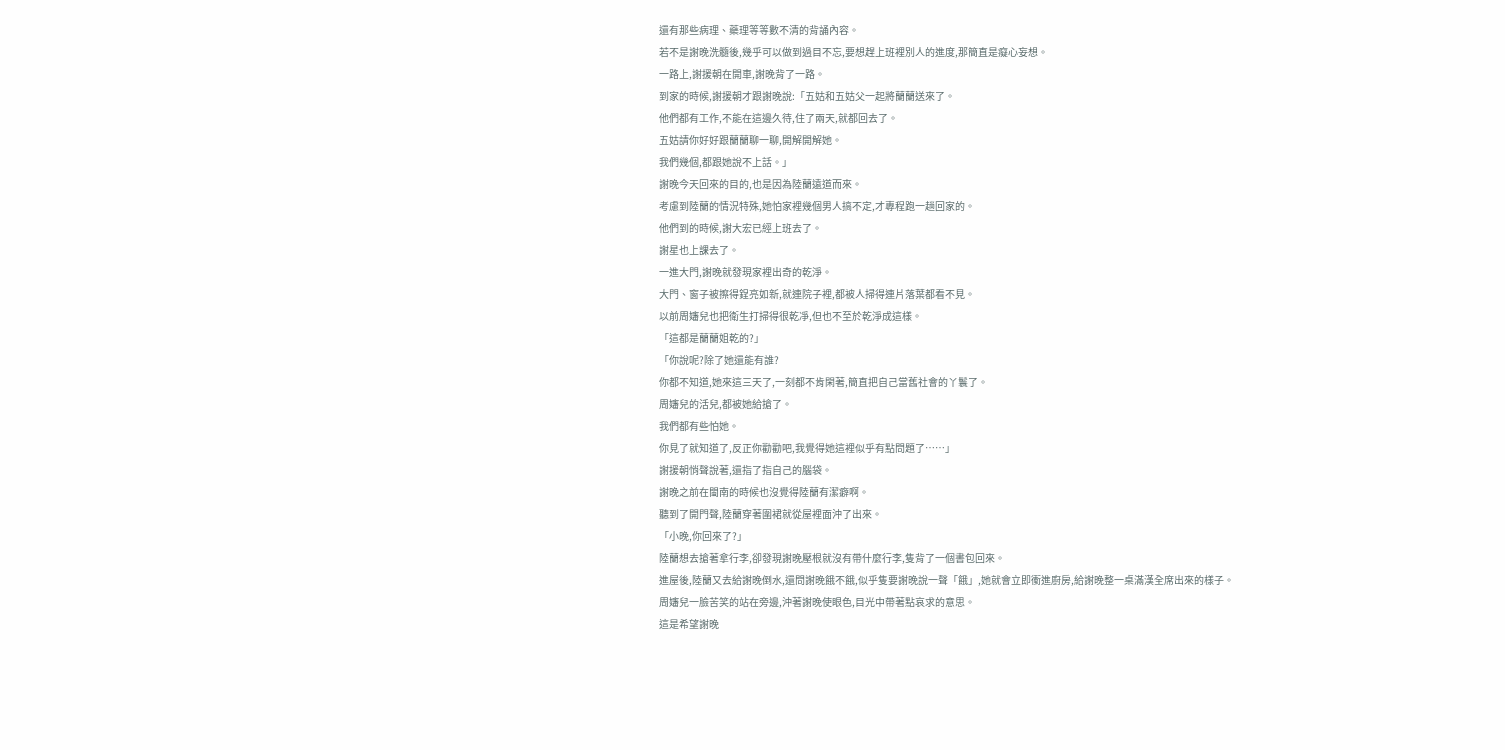還有那些病理、藥理等等數不清的背誦內容。
若不是謝晚洗髓後,幾乎可以做到過目不忘,要想趕上班裡別人的進度,那簡直是癡心妄想。
一路上,謝援朝在開車,謝晚背了一路。
到家的時候,謝援朝才跟謝晚說:「五姑和五姑父一起將蘭蘭送來了。
他們都有工作,不能在這邊久待,住了兩天,就都回去了。
五姑請你好好跟蘭蘭聊一聊,開解開解她。
我們幾個,都跟她說不上話。」
謝晚今天回來的目的,也是因為陸蘭遠道而來。
考慮到陸蘭的情況特殊,她怕家裡幾個男人搞不定,才專程跑一趟回家的。
他們到的時候,謝大宏已經上班去了。
謝星也上課去了。
一進大門,謝晚就發現家裡出奇的乾淨。
大門、窗子被擦得鋥亮如新,就連院子裡,都被人掃得連片落葉都看不見。
以前周嬸兒也把衛生打掃得很乾凈,但也不至於乾淨成這樣。
「這都是蘭蘭姐乾的?」
「你說呢?除了她還能有誰?
你都不知道,她來這三天了,一刻都不肯閑著,簡直把自己當舊社會的丫鬟了。
周嬸兒的活兒,都被她給搶了。
我們都有些怕她。
你見了就知道了,反正你勸勸吧,我覺得她這裡似乎有點問題了……」
謝援朝悄聲說著,還指了指自己的腦袋。
謝晚之前在閩南的時候也沒覺得陸蘭有潔癖啊。
聽到了開門聲,陸蘭穿著圍裙就從屋裡面沖了出來。
「小晚,你回來了?」
陸蘭想去搶著拿行李,卻發現謝晚壓根就沒有帶什麼行李,隻背了一個書包回來。
進屋後,陸蘭又去給謝晚倒水,還問謝晚餓不餓,似乎隻要謝晚說一聲「餓」,她就會立即衝進廚房,給謝晚整一桌滿漢全席出來的樣子。
周嬸兒一臉苦笑的站在旁邊,沖著謝晚使眼色,目光中帶著點哀求的意思。
這是希望謝晚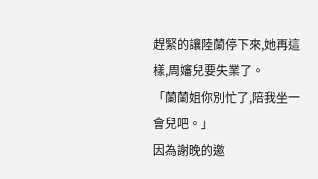趕緊的讓陸蘭停下來,她再這樣,周嬸兒要失業了。
「蘭蘭姐你別忙了,陪我坐一會兒吧。」
因為謝晚的邀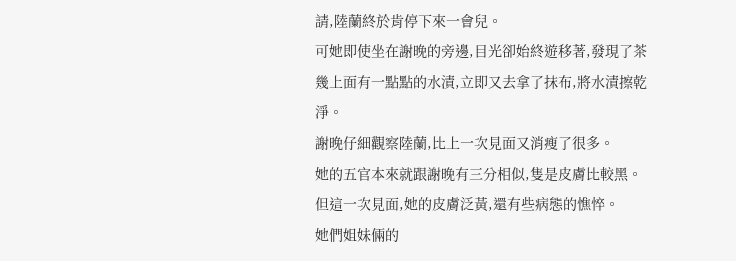請,陸蘭終於肯停下來一會兒。
可她即使坐在謝晚的旁邊,目光卻始終遊移著,發現了茶幾上面有一點點的水漬,立即又去拿了抹布,將水漬擦乾淨。
謝晚仔細觀察陸蘭,比上一次見面又消瘦了很多。
她的五官本來就跟謝晚有三分相似,隻是皮膚比較黑。
但這一次見面,她的皮膚泛黃,還有些病態的憔悴。
她們姐妹倆的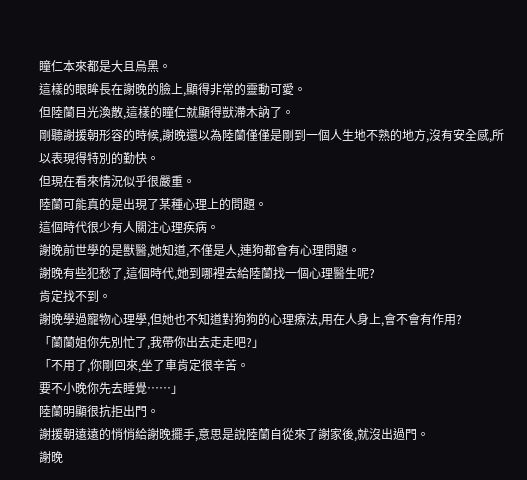瞳仁本來都是大且烏黑。
這樣的眼眸長在謝晚的臉上,顯得非常的靈動可愛。
但陸蘭目光渙散,這樣的瞳仁就顯得獃滯木訥了。
剛聽謝援朝形容的時候,謝晚還以為陸蘭僅僅是剛到一個人生地不熟的地方,沒有安全感,所以表現得特別的勤快。
但現在看來情況似乎很嚴重。
陸蘭可能真的是出現了某種心理上的問題。
這個時代很少有人關注心理疾病。
謝晚前世學的是獸醫,她知道,不僅是人,連狗都會有心理問題。
謝晚有些犯愁了,這個時代,她到哪裡去給陸蘭找一個心理醫生呢?
肯定找不到。
謝晚學過寵物心理學,但她也不知道對狗狗的心理療法,用在人身上,會不會有作用?
「蘭蘭姐你先別忙了,我帶你出去走走吧?」
「不用了,你剛回來,坐了車肯定很辛苦。
要不小晚你先去睡覺……」
陸蘭明顯很抗拒出門。
謝援朝遠遠的悄悄給謝晚擺手,意思是說陸蘭自從來了謝家後,就沒出過門。
謝晚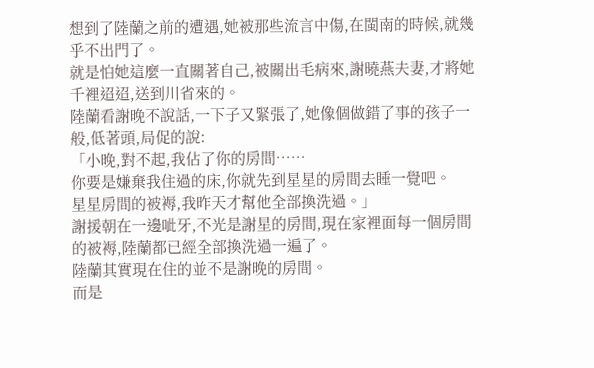想到了陸蘭之前的遭遇,她被那些流言中傷,在閩南的時候,就幾乎不出門了。
就是怕她這麼一直關著自己,被關出毛病來,謝曉燕夫妻,才將她千裡迢迢,送到川省來的。
陸蘭看謝晚不說話,一下子又緊張了,她像個做錯了事的孩子一般,低著頭,局促的說:
「小晚,對不起,我佔了你的房間……
你要是嫌棄我住過的床,你就先到星星的房間去睡一覺吧。
星星房間的被褥,我昨天才幫他全部換洗過。」
謝援朝在一邊呲牙,不光是謝星的房間,現在家裡面每一個房間的被褥,陸蘭都已經全部換洗過一遍了。
陸蘭其實現在住的並不是謝晚的房間。
而是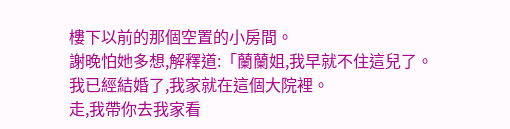樓下以前的那個空置的小房間。
謝晚怕她多想,解釋道:「蘭蘭姐,我早就不住這兒了。
我已經結婚了,我家就在這個大院裡。
走,我帶你去我家看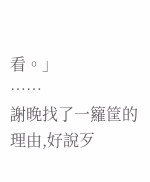看。」
……
謝晚找了一籮筐的理由,好說歹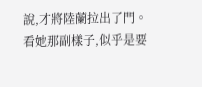說,才將陸蘭拉出了門。
看她那副樣子,似乎是要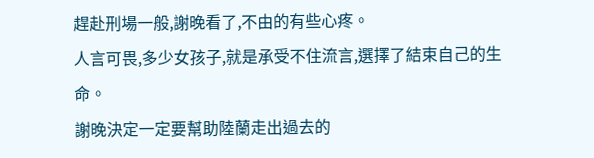趕赴刑場一般,謝晚看了,不由的有些心疼。
人言可畏,多少女孩子,就是承受不住流言,選擇了結束自己的生命。
謝晚決定一定要幫助陸蘭走出過去的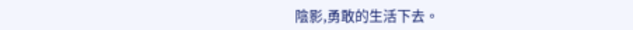陰影,勇敢的生活下去。